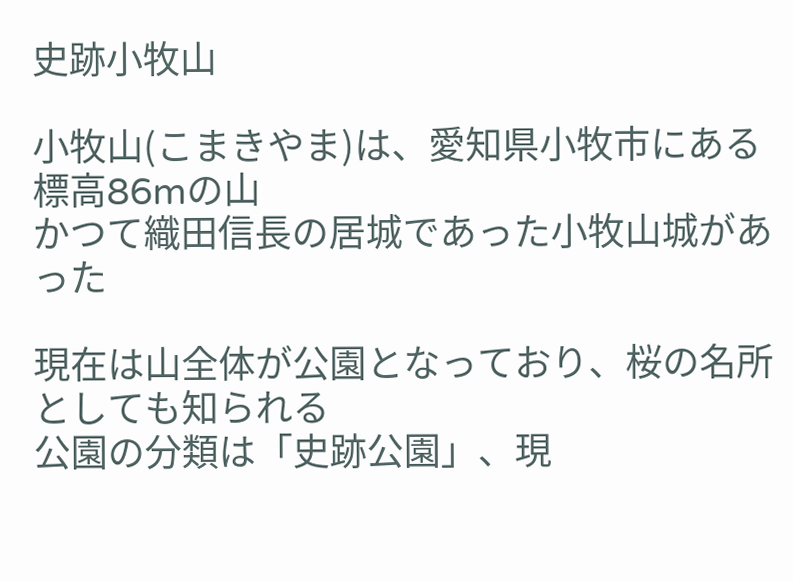史跡小牧山

小牧山(こまきやま)は、愛知県小牧市にある標高86mの山
かつて織田信長の居城であった小牧山城があった

現在は山全体が公園となっており、桜の名所としても知られる
公園の分類は「史跡公園」、現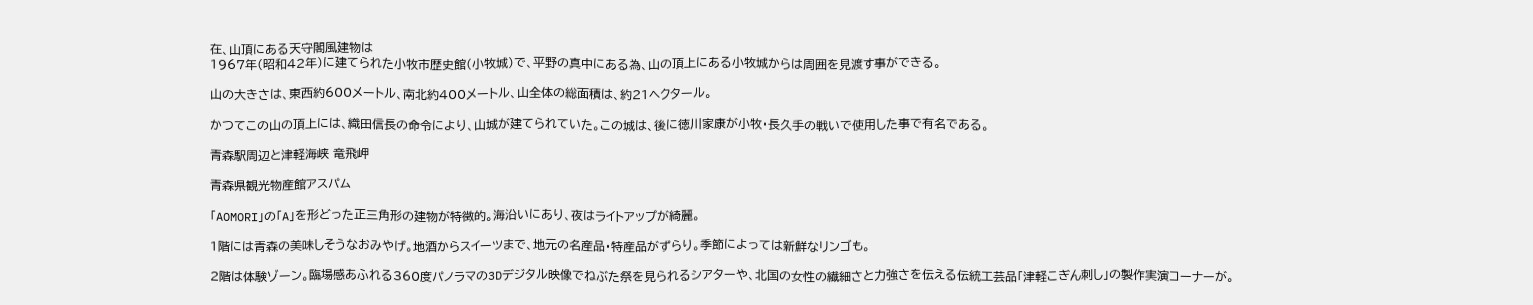在、山頂にある天守閣風建物は
1967年(昭和42年)に建てられた小牧市歴史館(小牧城)で、平野の真中にある為、山の頂上にある小牧城からは周囲を見渡す事ができる。

山の大きさは、東西約600メートル、南北約400メートル、山全体の総面積は、約21ヘクタール。

かつてこの山の頂上には、織田信長の命令により、山城が建てられていた。この城は、後に徳川家康が小牧・長久手の戦いで使用した事で有名である。

青森駅周辺と津軽海峡 竜飛岬

青森県観光物産館アスパム

「AOMORI」の「A」を形どった正三角形の建物が特徴的。海沿いにあり、夜はライトアップが綺麗。

1階には青森の美味しそうなおみやげ。地酒からスイーツまで、地元の名産品・特産品がずらり。季節によっては新鮮なリンゴも。

2階は体験ゾーン。臨場感あふれる360度パノラマの3Dデジタル映像でねぶた祭を見られるシアターや、北国の女性の繊細さと力強さを伝える伝統工芸品「津軽こぎん刺し」の製作実演コーナーが。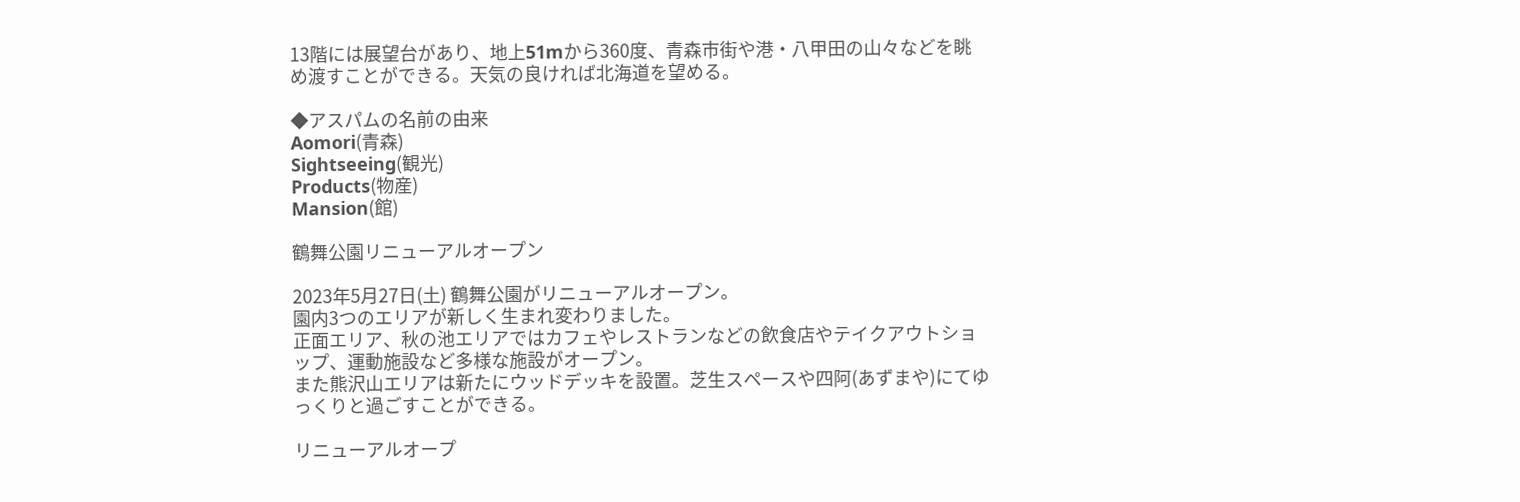13階には展望台があり、地上51mから360度、青森市街や港・八甲田の山々などを眺め渡すことができる。天気の良ければ北海道を望める。

◆アスパムの名前の由来
Aomori(青森)
Sightseeing(観光)
Products(物産)
Mansion(館)

鶴舞公園リニューアルオープン

2023年5月27日(土) 鶴舞公園がリニューアルオープン。
園内3つのエリアが新しく生まれ変わりました。
正面エリア、秋の池エリアではカフェやレストランなどの飲食店やテイクアウトショップ、運動施設など多様な施設がオープン。
また熊沢山エリアは新たにウッドデッキを設置。芝生スペースや四阿(あずまや)にてゆっくりと過ごすことができる。

リニューアルオープ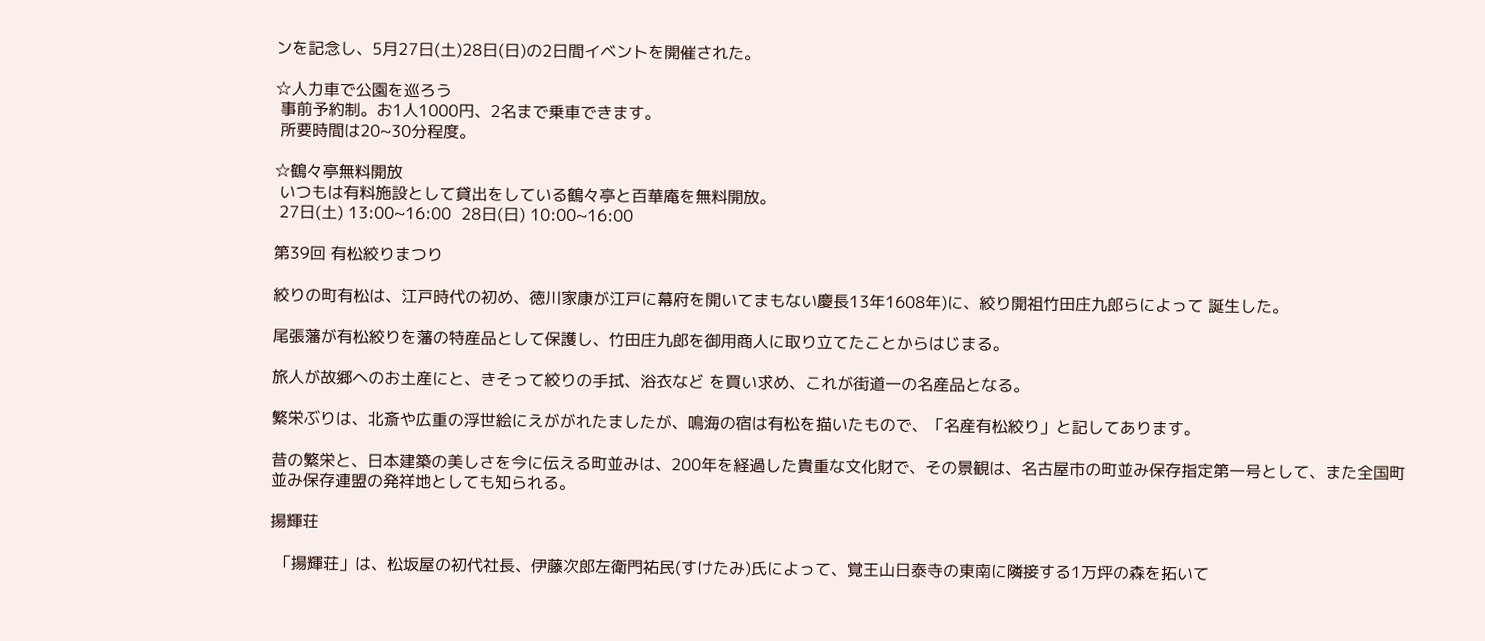ンを記念し、5月27日(土)28日(日)の2日間イベントを開催された。

☆人力車で公園を巡ろう
 事前予約制。お1人1000円、2名まで乗車できます。
 所要時間は20~30分程度。

☆鶴々亭無料開放
 いつもは有料施設として貸出をしている鶴々亭と百華庵を無料開放。
 27日(土) 13:00~16:00  28日(日) 10:00~16:00

第39回 有松絞りまつり

絞りの町有松は、江戸時代の初め、徳川家康が江戸に幕府を開いてまもない慶長13年1608年)に、絞り開祖竹田庄九郎らによって 誕生した。

尾張藩が有松絞りを藩の特産品として保護し、竹田庄九郎を御用商人に取り立てたことからはじまる。

旅人が故郷へのお土産にと、きそって絞りの手拭、浴衣など を買い求め、これが街道一の名産品となる。

繁栄ぶりは、北斎や広重の浮世絵にえががれたましたが、鳴海の宿は有松を描いたもので、「名産有松絞り」と記してあります。

昔の繁栄と、日本建築の美しさを今に伝える町並みは、200年を経過した貴重な文化財で、その景観は、名古屋市の町並み保存指定第一号として、また全国町並み保存連盟の発祥地としても知られる。

揚輝荘

 「揚輝荘」は、松坂屋の初代社長、伊藤次郎左衛門祐民(すけたみ)氏によって、覚王山日泰寺の東南に隣接する1万坪の森を拓いて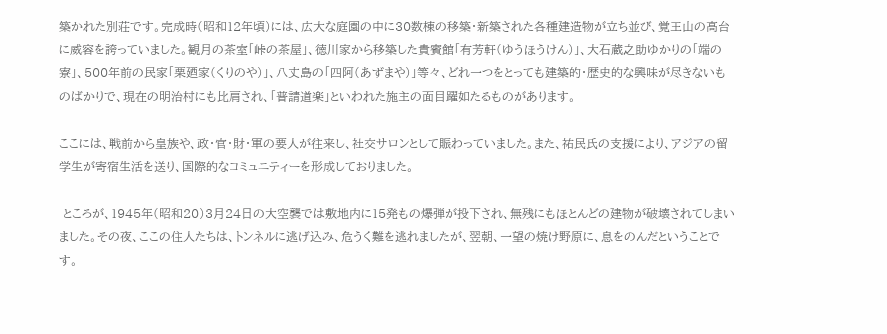築かれた別荘です。完成時(昭和12年頃)には、広大な庭園の中に30数棟の移築・新築された各種建造物が立ち並び、覚王山の高台に威容を誇っていました。観月の茶室「峠の茶屋」、徳川家から移築した貴賓館「有芳軒(ゆうほうけん)」、大石蔵之助ゆかりの「端の寮」、500年前の民家「栗廼家(くりのや)」、八丈島の「四阿(あずまや)」等々、どれ一つをとっても建築的・歴史的な興味が尽きないものばかりで、現在の明治村にも比肩され、「普請道楽」といわれた施主の面目躍如たるものがあります。

ここには、戦前から皇族や、政・官・財・軍の要人が往来し、社交サロンとして賑わっていました。また、祐民氏の支援により、アジアの留学生が寄宿生活を送り、国際的なコミュニティーを形成しておりました。

 ところが、1945年(昭和20)3月24日の大空襲では敷地内に15発もの爆弾が投下され、無残にもほとんどの建物が破壊されてしまいました。その夜、ここの住人たちは、トンネルに逃げ込み、危うく難を逃れましたが、翌朝、一望の焼け野原に、息をのんだということです。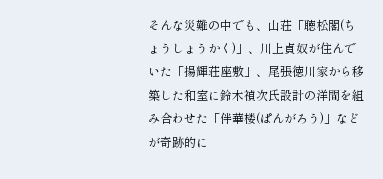そんな災難の中でも、山荘「聴松閣(ちょうしょうかく)」、川上貞奴が住んでいた「揚輝荘座敷」、尾張徳川家から移築した和室に鈴木禎次氏設計の洋間を組み合わせた「伴華楼(ぱんがろう)」などが奇跡的に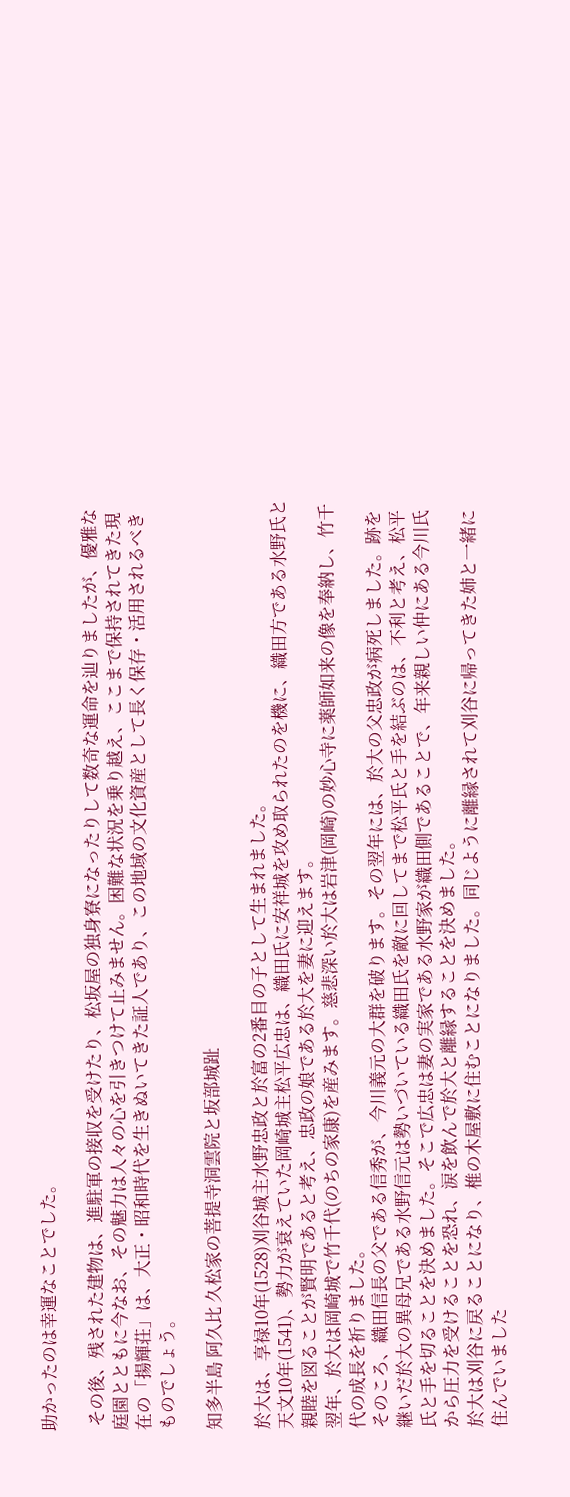助かったのは幸運なことでした。

 その後、残された建物は、進駐軍の接収を受けたり、松坂屋の独身寮になったりして数奇な運命を辿りましたが、優雅な庭園とともに今なお、その魅力は人々の心を引きつけて止みません。困難な状況を乗り越え、ここまで保持されてきた現在の「揚輝荘」は、大正・昭和時代を生きぬいてきた証人であり、この地域の文化資産として長く保存・活用されるべきものでしょう。

知多半島 阿久比 久松家の菩提寺洞雲院と坂部城趾

於大は、享禄10年(1528)刈谷城主水野忠政と於富の2番目の子として生まれました。
天文10年(1541)、勢力が衰えていた岡崎城主松平広忠は、織田氏に安祥城を攻め取られたのを機に、織田方である水野氏と親睦を図ることが賢明であると考え、忠政の娘である於大を妻に迎えます。
翌年、於大は岡崎城で竹千代(のちの家康)を産みます。慈悲深い於大は岩津(岡崎)の妙心寺に薬師如来の像を奉納し、竹千代の成長を祈りました。
そのころ、織田信長の父である信秀が、今川義元の大群を破ります。その翌年には、於大の父忠政が病死しました。跡を継いだ於大の異母兄である水野信元は勢いづいている織田氏を敵に回してまで松平氏と手を結ぶのは、不利と考え、松平氏と手を切ることを決めました。そこで広忠は妻の実家である水野家が織田側であることで、年来親しい仲にある今川氏から圧力を受けることを恐れ、涙を飲んで於大と離縁することを決めました。
於大は刈谷に戻ることになり、椎の木屋敷に住むことになりました。同じように離縁されて刈谷に帰ってきた姉と一緒に住んでいました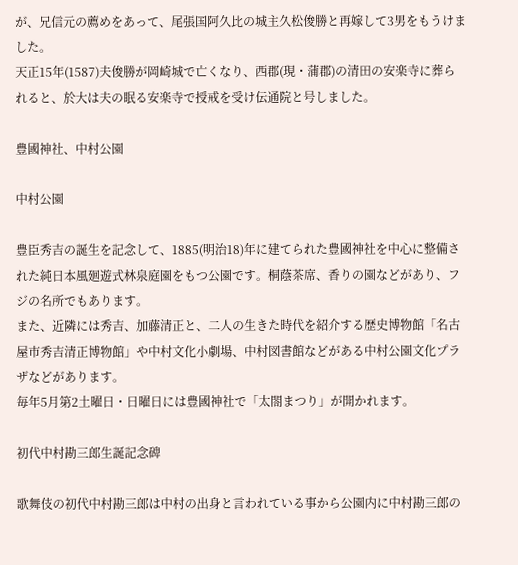が、兄信元の薦めをあって、尾張国阿久比の城主久松俊勝と再嫁して3男をもうけました。
天正15年(1587)夫俊勝が岡崎城で亡くなり、西郡(現・蒲郡)の清田の安楽寺に葬られると、於大は夫の眠る安楽寺で授戒を受け伝通院と号しました。

豊國神社、中村公園

中村公園

豊臣秀吉の誕生を記念して、1885(明治18)年に建てられた豊國神社を中心に整備された純日本風廻遊式林泉庭園をもつ公園です。桐蔭茶席、香りの園などがあり、フジの名所でもあります。
また、近隣には秀吉、加藤清正と、二人の生きた時代を紹介する歴史博物館「名古屋市秀吉清正博物館」や中村文化小劇場、中村図書館などがある中村公園文化プラザなどがあります。
毎年5月第2土曜日・日曜日には豊國神社で「太閤まつり」が開かれます。

初代中村勘三郎生誕記念碑

歌舞伎の初代中村勘三郎は中村の出身と言われている事から公園内に中村勘三郎の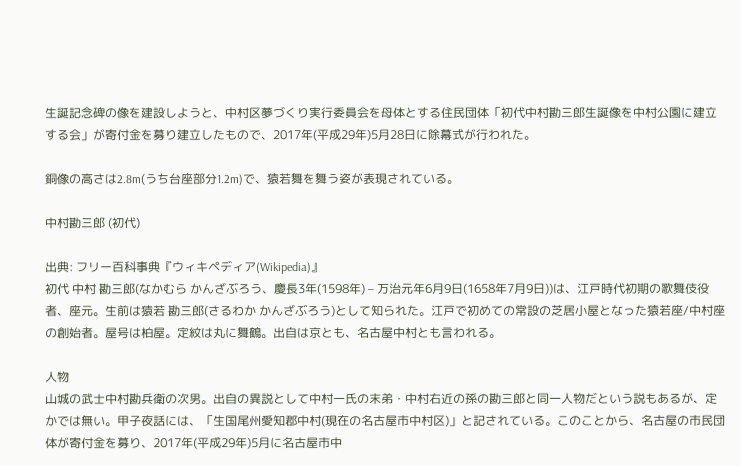生誕記念碑の像を建設しようと、中村区夢づくり実行委員会を母体とする住民団体「初代中村勘三郎生誕像を中村公園に建立する会」が寄付金を募り建立したもので、2017年(平成29年)5月28日に除幕式が行われた。

銅像の高さは2.8m(うち台座部分1.2m)で、猿若舞を舞う姿が表現されている。

中村勘三郎 (初代)

出典: フリー百科事典『ウィキペディア(Wikipedia)』
初代 中村 勘三郎(なかむら かんざぶろう、慶長3年(1598年) – 万治元年6月9日(1658年7月9日))は、江戸時代初期の歌舞伎役者、座元。生前は猿若 勘三郎(さるわか かんざぶろう)として知られた。江戸で初めての常設の芝居小屋となった猿若座/中村座の創始者。屋号は柏屋。定紋は丸に舞鶴。出自は京とも、名古屋中村とも言われる。

人物
山城の武士中村勘兵衛の次男。出自の異説として中村一氏の末弟・中村右近の孫の勘三郎と同一人物だという説もあるが、定かでは無い。甲子夜話には、「生国尾州愛知郡中村(現在の名古屋市中村区)」と記されている。このことから、名古屋の市民団体が寄付金を募り、2017年(平成29年)5月に名古屋市中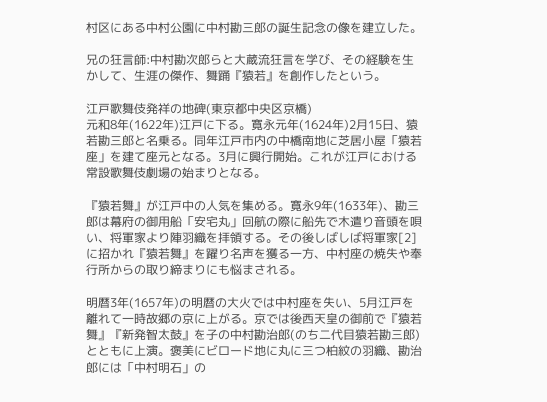村区にある中村公園に中村勘三郎の誕生記念の像を建立した。

兄の狂言師:中村勘次郎らと大蔵流狂言を学び、その経験を生かして、生涯の傑作、舞踊『猿若』を創作したという。

江戸歌舞伎発祥の地碑(東京都中央区京橋)
元和8年(1622年)江戸に下る。寛永元年(1624年)2月15日、猿若勘三郎と名乗る。同年江戸市内の中橋南地に芝居小屋「猿若座」を建て座元となる。3月に興行開始。これが江戸における常設歌舞伎劇場の始まりとなる。

『猿若舞』が江戸中の人気を集める。寛永9年(1633年)、勘三郎は幕府の御用船「安宅丸」回航の際に船先で木遣り音頭を唄い、将軍家より陣羽織を拝領する。その後しばしば将軍家[2]に招かれ『猿若舞』を躍り名声を獲る一方、中村座の焼失や奉行所からの取り締まりにも悩まされる。

明暦3年(1657年)の明暦の大火では中村座を失い、5月江戸を離れて一時故郷の京に上がる。京では後西天皇の御前で『猿若舞』『新発智太鼓』を子の中村勘治郎(のち二代目猿若勘三郎)とともに上演。褒美にビロード地に丸に三つ柏紋の羽織、勘治郎には「中村明石」の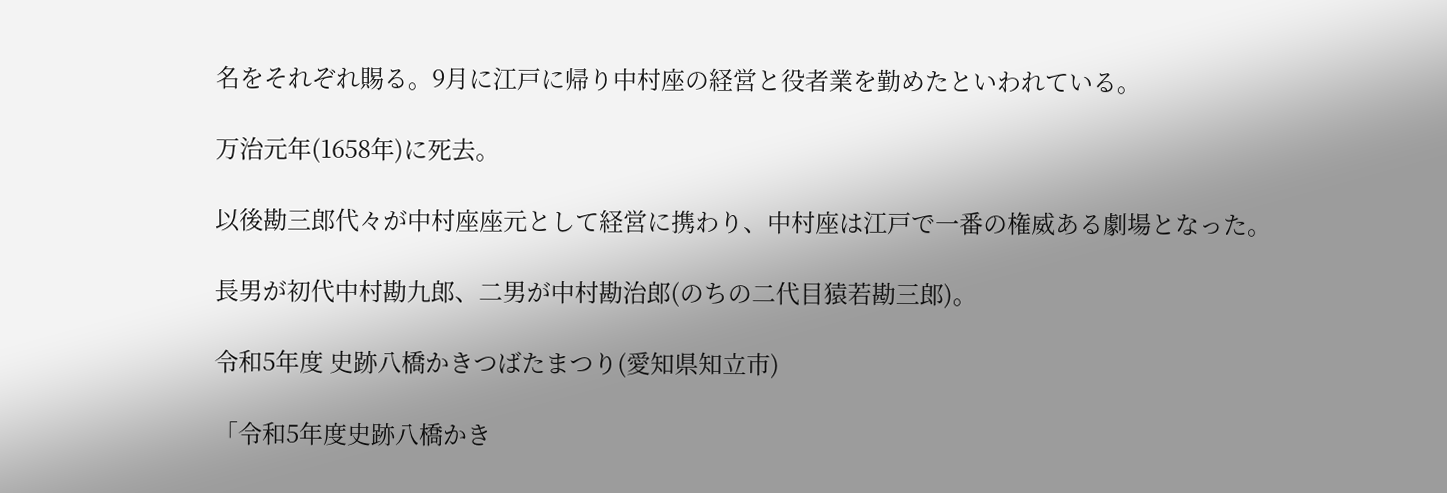名をそれぞれ賜る。9月に江戸に帰り中村座の経営と役者業を勤めたといわれている。

万治元年(1658年)に死去。

以後勘三郎代々が中村座座元として経営に携わり、中村座は江戸で一番の権威ある劇場となった。

長男が初代中村勘九郎、二男が中村勘治郎(のちの二代目猿若勘三郎)。

令和5年度 史跡八橋かきつばたまつり(愛知県知立市)

「令和5年度史跡八橋かき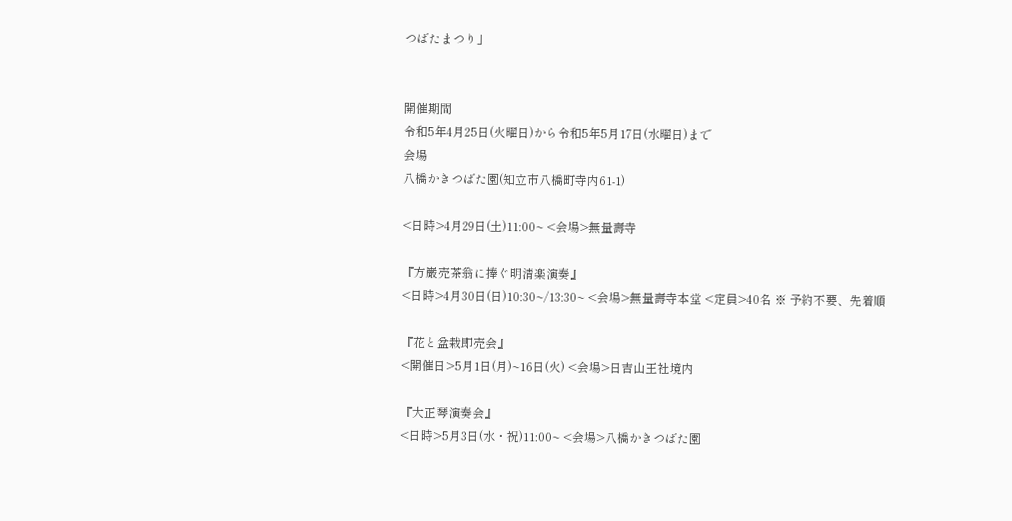つばたまつり」


開催期間
令和5年4月25日(火曜日)から令和5年5月17日(水曜日)まで
会場
八橋かきつばた園(知立市八橋町寺内61-1)

<日時>4月29日(土)11:00~ <会場>無量壽寺

『方巌売茶翁に捧ぐ明清楽演奏』
<日時>4月30日(日)10:30~/13:30~ <会場>無量壽寺本堂 <定員>40名 ※ 予約不要、先着順

『花と盆栽即売会』
<開催日>5月1日(月)~16日(火) <会場>日吉山王社境内

『大正琴演奏会』
<日時>5月3日(水・祝)11:00~ <会場>八橋かきつばた園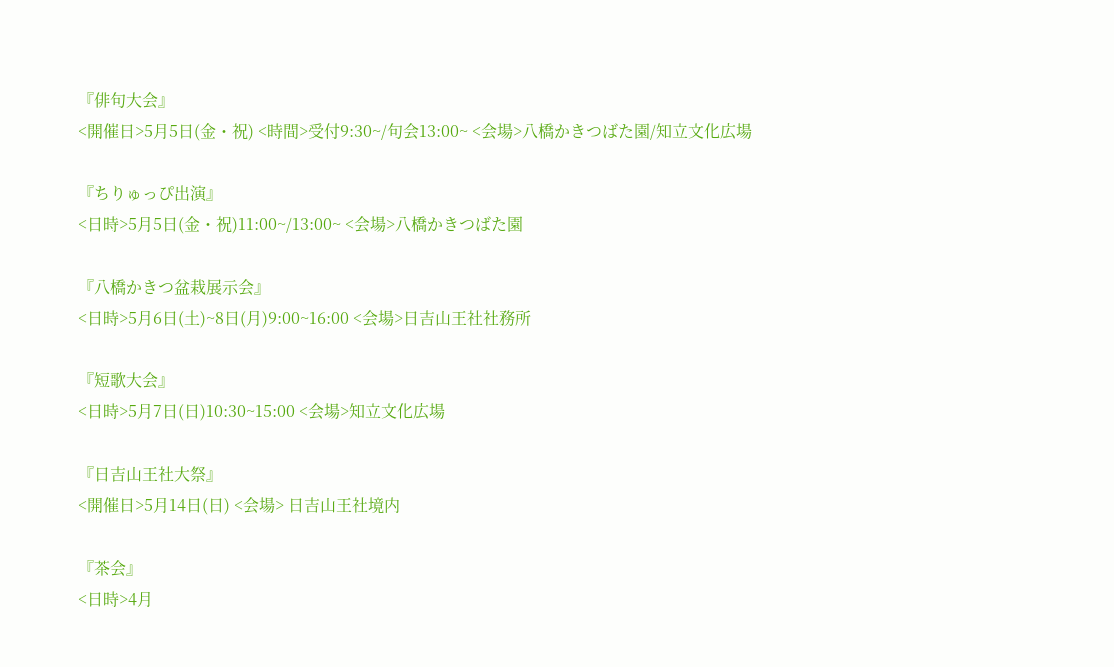『俳句大会』
<開催日>5月5日(金・祝) <時間>受付9:30~/句会13:00~ <会場>八橋かきつばた園/知立文化広場

『ちりゅっぴ出演』
<日時>5月5日(金・祝)11:00~/13:00~ <会場>八橋かきつばた園

『八橋かきつ盆栽展示会』
<日時>5月6日(土)~8日(月)9:00~16:00 <会場>日吉山王社社務所

『短歌大会』
<日時>5月7日(日)10:30~15:00 <会場>知立文化広場

『日吉山王社大祭』
<開催日>5月14日(日) <会場> 日吉山王社境内

『茶会』
<日時>4月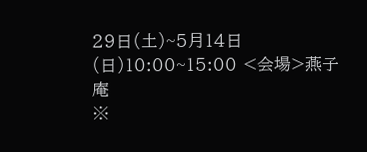29日(土)~5月14日(日)10:00~15:00 <会場>燕子庵
※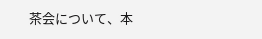茶会について、本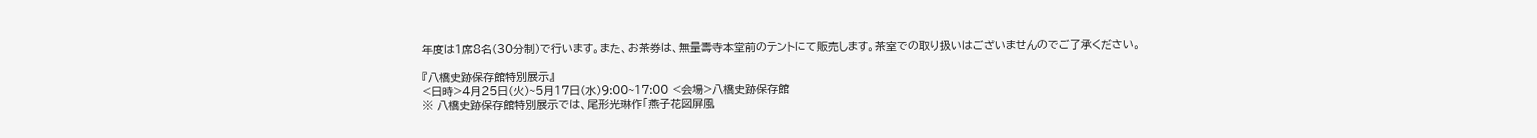年度は1席8名(30分制)で行います。また、お茶券は、無量壽寺本堂前のテントにて販売します。茶室での取り扱いはございませんのでご了承ください。

『八橋史跡保存館特別展示』
<日時>4月25日(火)~5月17日(水)9:00~17:00 <会場>八橋史跡保存館
※ 八橋史跡保存館特別展示では、尾形光琳作「燕子花図屏風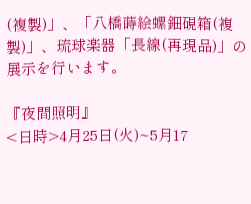(複製)」、「八橋蒔絵螺鈿硯箱(複製)」、琉球楽器「長線(再現品)」の展示を行います。

『夜間照明』
<日時>4月25日(火)~5月17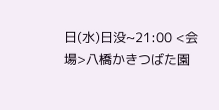日(水)日没~21:00 <会場>八橋かきつばた園